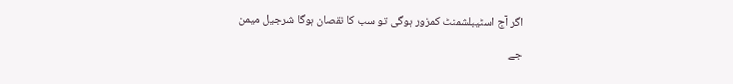اگر آج اسٹیبلشمنٹ کمزور ہوگی تو سب کا نقصان ہوگا شرجیل میمن

جے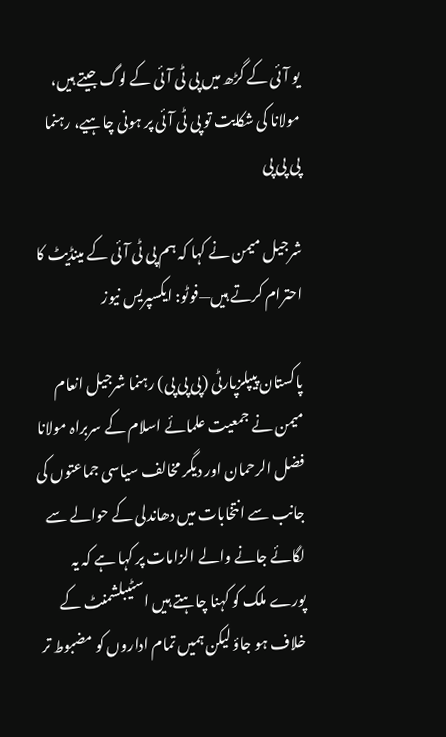یو آئی کے گڑھ میں پی ٹی آئی کے لوگ جیتے ہیں، مولانا کی شکایت تو پی ٹی آئی پر ہونی چاہیے، رہنما پی پی پی

شرجیل میمن نے کہا کہ ہم پی ٹی آئی کے مینڈیٹ کا احترام کرتے ہیں—فوٹو: ایکسپریس نیوز

پاکستان پیپلزپارٹی (پی پی پی) رہنما شرجیل انعام میمن نے جمعیت علمائے اسلام کے سربراہ مولانا فضل الرحمان اور دیگر مخالف سیاسی جماعتوں کی جانب سے انتخابات میں دھاندلی کے حوالے سے لگائے جانے والے الزامات پر کہا ہے کہ یہ پورے ملک کو کہنا چاہتے ہیں اسٹیبلشمنٹ کے خلاف ہو جاؤ لیکن ہمیں تمام اداروں کو مضبوط تر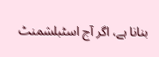بنانا ہے، اگر آج اسٹبلشمنٹ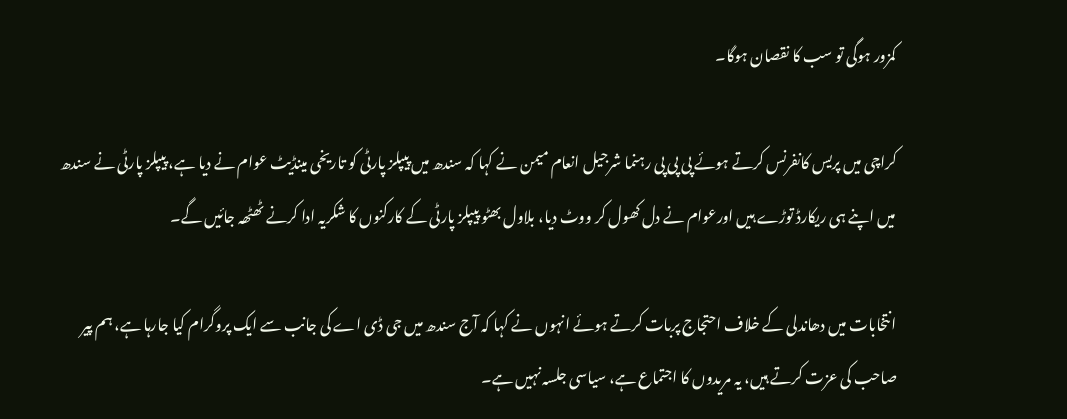کمزور ہوگی تو سب کا نقصان ہوگا۔

کراچی میں پریس کانفرنس کرتے ہوئے پی پی پی رہنما شرجیل انعام میمن نے کہا کہ سندھ میں پیپلز پارٹی کو تاریخی مینڈیٹ عوام نے دیا ہے، پیپلز پارٹی نے سندھ میں اپنے ہی ریکارڈ توڑے ہیں اورعوام نے دل کھول کر ووٹ دیا، بلاول بھٹو پیپلز پارٹی کے کارکنوں کا شکریہ ادا کرنے ٹھٹھہ جائیں گے۔

انتخابات میں دھاندلی کے خلاف احتجاج پربات کرتے ہوئے انہوں نے کہا کہ آج سندھ میں جی ڈی اے کی جانب سے ایک پروگرام کیا جارہا ہے، ہم پیر صاحب کی عزت کرتے ہیں، یہ مریدوں کا اجتماع ہے، سیاسی جلسہ نہیں ہے۔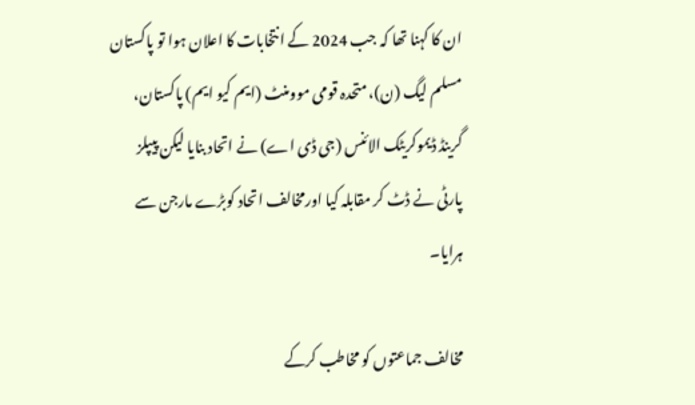ان کا کہنا تھا کہ جب 2024 کے انتخابات کا اعلان ہوا تو پاکستان مسلم لیگ (ن)، متحدہ قومی موومنٹ (ایم کیو ایم) پاکستان، گرینڈ ڈیموکریٹک الائنس (جی ڈی اے) نے اتحاد بنایا لیکن پیپلز پارٹی نے ڈٹ کر مقابلہ کیا اورمخالف اتحاد کوبڑے مارجن سے ہرایا۔

مخالف جماعتوں کو مخاطب کرکے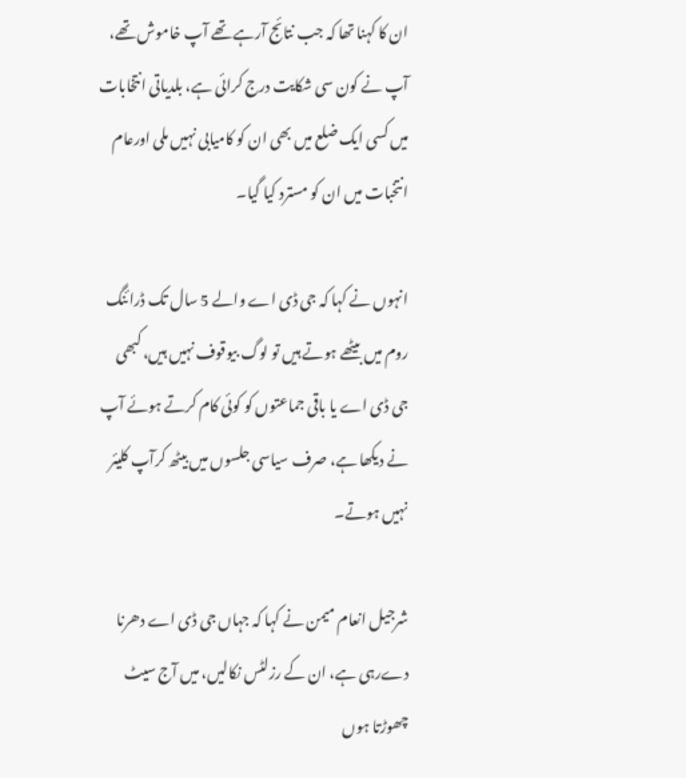ان کا کہنا تھا کہ جب نتائج آرہے تھے آپ خاموش تھے، آپ نے کون سی شکایت درج کرائی ہے، بلدیاتی انتخابات میں کسی ایک ضلع میں بھی ان کو کامیابی نہیں ملی اورعام انتخبات میں ان کو مسترد کیا گیا۔

انہوں نے کہا کہ جی ڈی اے والے 5 سال تک ڈرائنگ روم میں بیٹھے ہوتے ہیں تو لوگ بیوقوف نہیں ہیں، کبھی جی ڈی اے یا باقی جماعتوں کو کوئی کام کرتے ہوئے آپ نے دیکھا ہے، صرف سیاسی جلسوں میں بیٹھ کرآپ کلیئر نہیں ہوتے۔

شرجیل انعام میمن نے کہا کہ جہاں جی ڈی اے دھرنا دےرہی ہے، ان کے رزلٹس نکالیں، میں آج سیٹ چھوڑتا ہوں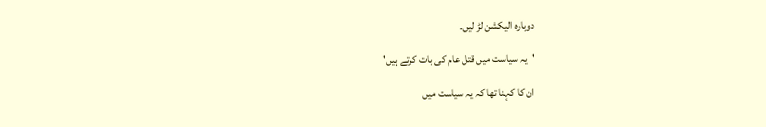دوبارہ الیکشن لڑ لیں۔

'یہ سیاست میں قتل عام کی بات کرتے ہیں'

ان کا کہنا تھا کہ یہ سیاست میں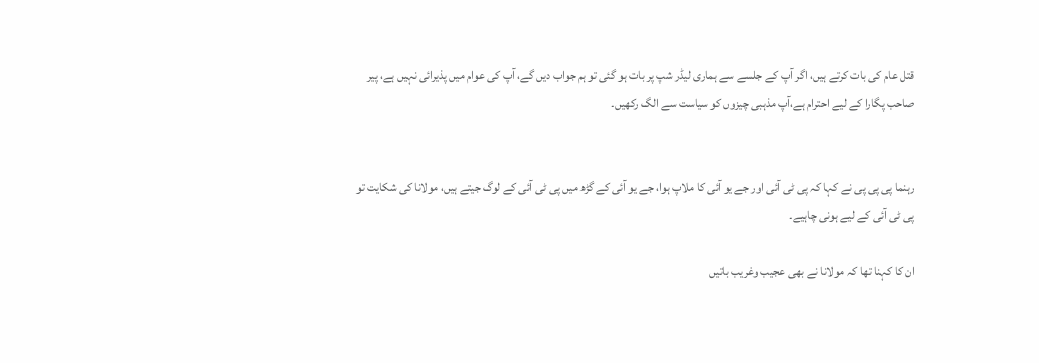قتل عام کی بات کرتے ہیں، اگر آپ کے جلسے سے ہماری لیڈر شپ پر بات ہو گئی تو ہم جواب دیں گے، آپ کی عوام میں پذیرائی نہیں ہے، پیر صاحب پگارا کے لیے احترام ہے،آپ مذہبی چیزوں کو سیاست سے الگ رکھیں۔


رہنما پی پی پی نے کہا کہ پی ٹی آئی اور جے یو آئی کا ملاپ ہوا، جے یو آئی کے گڑھ میں پی ٹی آئی کے لوگ جیتے ہیں، مولانا کی شکایت تو پی ٹی آئی کے لیے ہونی چاہیے۔

ان کا کہنا تھا کہ مولانا نے بھی عجیب وغریب باتیں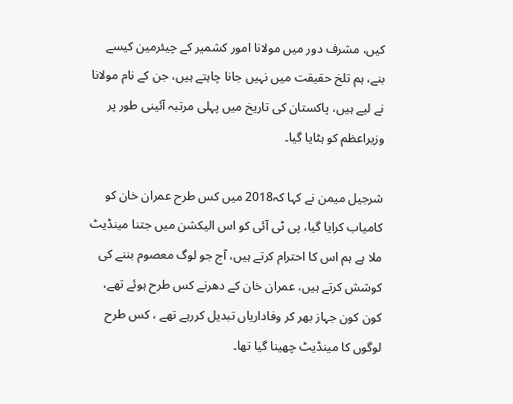کیں، مشرف دور میں مولانا امور کشمیر کے چیئرمین کیسے بنے، ہم تلخ حقیقت میں نہیں جانا چاہتے ہیں، جن کے نام مولانا نے لیے ہیں، پاکستان کی تاریخ میں پہلی مرتبہ آئینی طور پر وزیراعظم کو ہٹایا گیا۔

شرجیل میمن نے کہا کہ2018 میں کس طرح عمران خان کو کامیاب کرایا گیا، پی ٹی آئی کو اس الیکشن میں جتنا مینڈیٹ ملا ہے ہم اس کا احترام کرتے ہیں، آج جو لوگ معصوم بننے کی کوشش کرتے ہیں، عمران خان کے دھرنے کس طرح ہوئے تھے، کون کون جہاز بھر کر وفاداریاں تبدیل کررہے تھے ، کس طرح لوگوں کا مینڈیٹ چھینا گیا تھا۔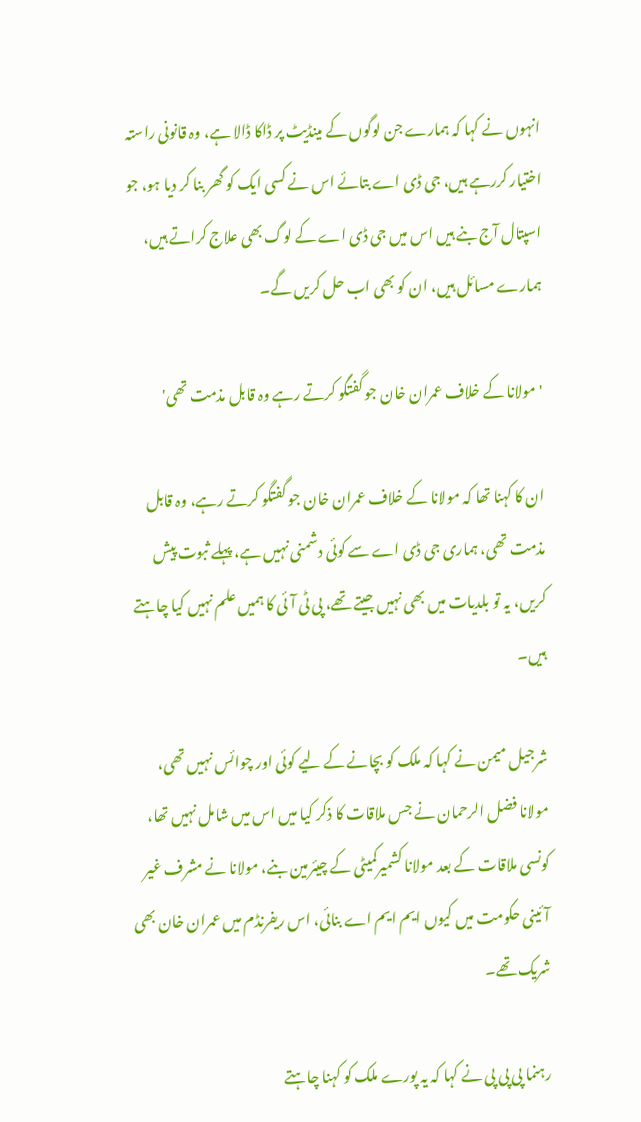انہوں نے کہا کہ ہمارے جن لوگوں کے مینڈیٹ پر ڈاکا ڈالا ہے، وہ قانونی راستہ اختیار کررہے ہیں، جی ڈی اے بتائے اس نے کسی ایک کو گھر بنا کر دیا ہو، جو اسپتال آج بنے ہیں اس میں جی ڈی اے کے لوگ بھی علاج کراتے ہیں، ہمارے مسائل ہیں، ان کو بھی اب حل کریں گے۔

'مولانا کے خلاف عمران خان جو گفتگو کرتے رہے وہ قابل مذمت تھی'

ان کا کہنا تھا کہ مولانا کے خلاف عمران خان جو گفتگو کرتے رہے، وہ قابل مذمت تھی، ہماری جی ڈی اے سے کوئی دشمنی نہیں ہے، پہلے ثبوت پیش کریں، یہ تو بلدیات میں بھی نہیں جیتے تھے، پی ٹی آئی کا ہمیں علم نہیں کیا چاہتے ہیں۔

شرجیل میمن نے کہا کہ ملک کو بچانے کے لیے کوئی اور چوائس نہیں تھی، مولانا فضل الرحمان نے جس ملاقات کا ذکر کیا میں اس میں شامل نہیں تھا، کونسی ملاقات کے بعد مولانا کشمیرکمیٹی کے چیئرمین بنے، مولانا نے مشرف غیر آئینی حکومت میں کیوں ایم ایم اے بنائی، اس ریفرنڈم میں عمران خان بھی شریک تھے۔

رہنما پی پی پی نے کہا کہ یہ پورے ملک کو کہنا چاہتے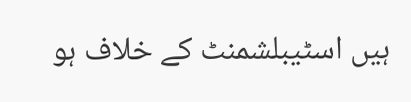ہیں اسٹیبلشمنٹ کے خلاف ہو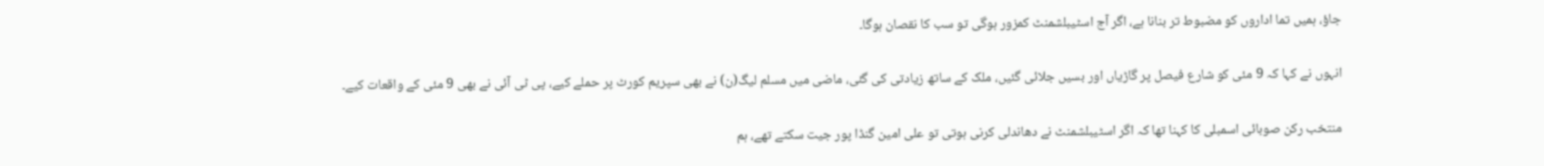جاؤ، ہمیں تما اداروں کو مضبوط تر بنانا ہے، اگر آج اسٹیبلشمنٹ کمزور ہوگی تو سب کا نقصان ہوگا۔

انہوں نے کہا کہ 9 مئی کو شارع فیصل پر گاڑیاں اور بسیں جلائی گئیں، ملک کے ساتھ زیادتی کی گئی، ماضی میں مسلم لیگ(ن) نے بھی سپریم کورٹ پر حملے کیے، پی ٹی آئی نے بھی 9 مئی کے واقعات کیے۔

منتخب رکن صوبائی اسمبلی کا کہنا تھا کہ اگر اسٹیبلشمنٹ نے دھاندلی کرنی ہوتی تو علی امین گنڈا پور جیت سکتے تھے، ہم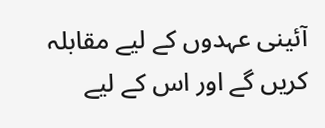آئینی عہدوں کے لیے مقابلہ کریں گے اور اس کے لیے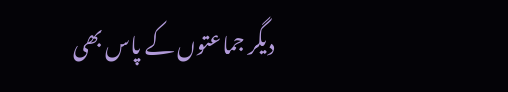دیگر جماعتوں کے پاس بھی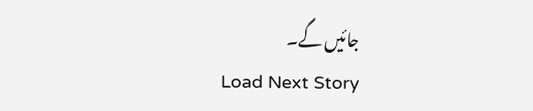جائیں گے۔
Load Next Story